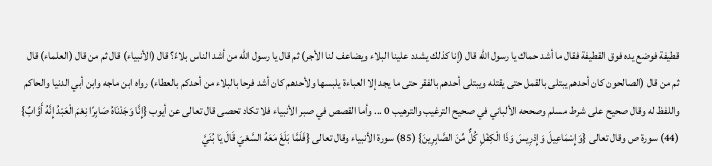قطيفة فوضع يده فوق القطيفة فقال ما أشد حماك يا رسول الله قال (إنا كذلك يشدد علينا البلاء ويضاعف لنا الأجر) ثم قال يا رسول الله من أشد الناس بلاءً؟ قال (الأنبياء) قال ثم من قال (العلماء) قال ثم من قال (الصالحون كان أحدهم يبتلى بالقمل حتى يقتله ويبتلى أحدهم بالفقر حتى ما يجد إلا العباءة يلبسها ولأحدهم كان أشد فرحا بالبلاء من أحدكم بالعطاء) رواه ابن ماجه وابن أبي الدنيا والحاكم واللفظ له وقال صحيح على شرط مسلم وصححه الألباني في صحيح الترغيب والترهيب 0 ... وأما القصص في صبر الأنبياء فلا تكاد تحصى قال تعالى عن أيوب {إِنَّا وَجَدْنَاهُ صَابِرًا نِعْمَ الْعَبْدُ إِنَّهُ أَوَّابٌ} (44) سورة ص وقال تعالى {وَإِسْمَاعِيلَ وَإِدْرِيسَ وَذَا الْكِفْلِ كُلٌّ مِّنَ الصَّابِرِينَ} (85) سورة الأنبياء وقال تعالى {فَلَمَّا بَلَغَ مَعَهُ السَّعْيَ قَالَ يَا بُنَيَّ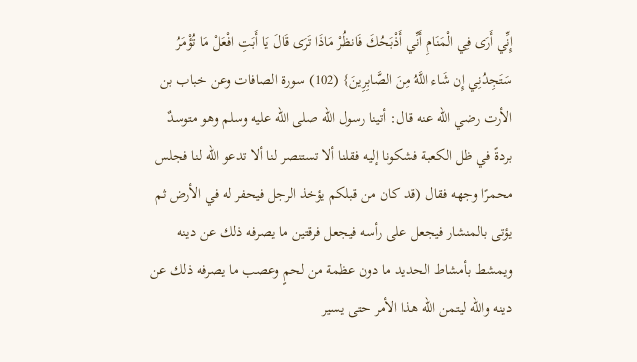إِنِّي أَرَى فِي الْمَنَامِ أَنِّي أَذْبَحُكَ فَانظُرْ مَاذَا تَرَى قَالَ يَا أَبَتِ افْعَلْ مَا تُؤْمَرُ سَتَجِدُنِي إِن شَاء اللَّهُ مِنَ الصَّابِرِينَ} (102) سورة الصافات وعن خباب بن الأرت رضي الله عنه قال: أتينا رسول الله صلى الله عليه وسلم وهو متوسدٌ بردةً في ظل الكعبة فشكونا إليه فقلنا ألا تستنصر لنا ألا تدعو الله لنا فجلس محمرًا وجهه فقال (قد كان من قبلكم يؤخذ الرجل فيحفر له في الأرض ثم يؤتى بالمنشار فيجعل على رأسه فيجعل فرقتين ما يصرفه ذلك عن دينه ويمشط بأمشاط الحديد ما دون عظمة من لحمٍ وعصب ما يصرفه ذلك عن دينه والله ليتمن الله هذا الأمر حتى يسير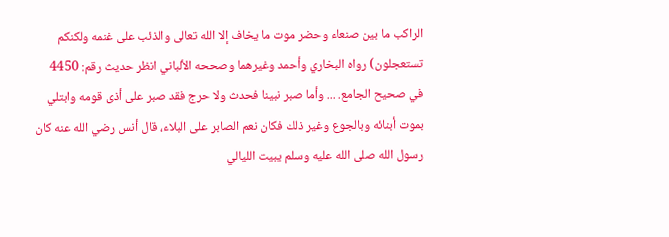الراكب ما بين صنعاء وحضر موت ما يخاف إلا الله تعالى والذئب على غنمه ولكنكم تستعجلون) رواه البخاري وأحمد وغيرهما وصححه الألباني انظر حديث رقم: 4450 في صحيح الجامع. ... وأما صبر نبينا فحدث ولا حرج فقد صبر على أذى قومه وابتلي بموت أبنائه وبالجوع وغير ذلك فكان نعم الصابر على البلاء، قال أنس رضي الله عنه كان رسول الله صلى الله عليه وسلم يبيت الليالي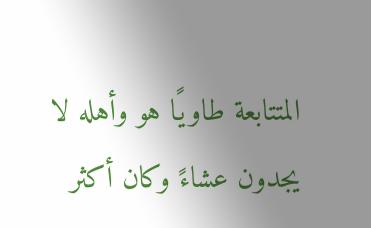المتتابعة طاويًا هو وأهله لا يجدون عشاءً وكان أكثر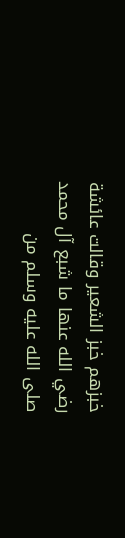خبزهم خبز الشعير وقالت عائشة رضي الله عنها ما شبع آل محمد صلى الله عليه وسلم من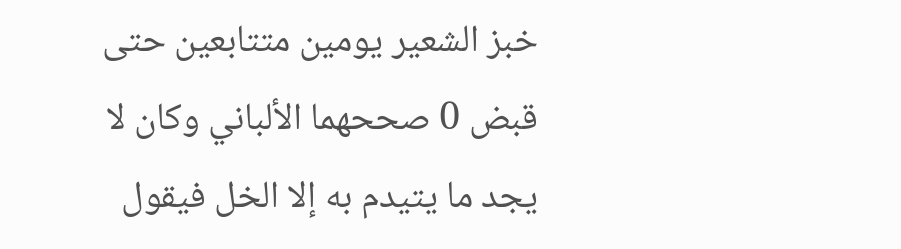خبز الشعير يومين متتابعين حتى قبض 0 صححهما الألباني وكان لا يجد ما يتيدم به إلا الخل فيقول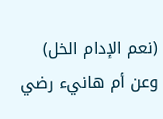(نعم الإدام الخل) وعن أم هانيء رضي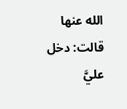الله عنها قالت: دخل عليَّ